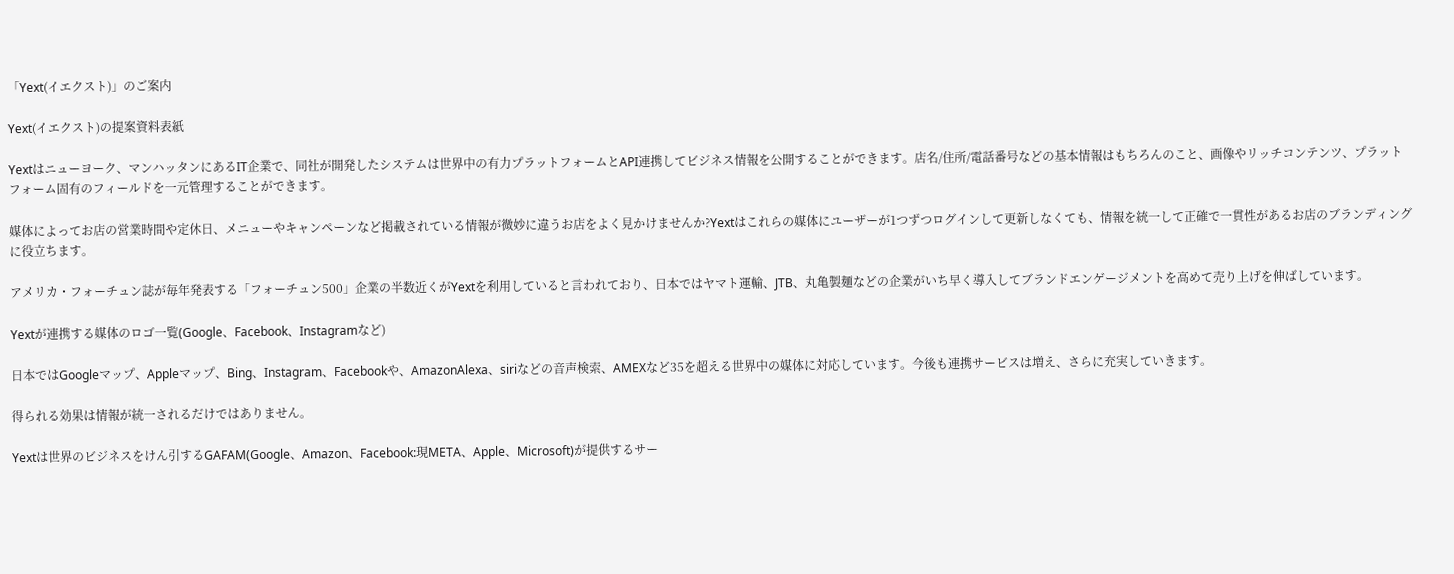「Yext(イエクスト)」のご案内

Yext(イエクスト)の提案資料表紙

Yextはニューヨーク、マンハッタンにあるIT企業で、同社が開発したシステムは世界中の有力プラットフォームとAPI連携してビジネス情報を公開することができます。店名/住所/電話番号などの基本情報はもちろんのこと、画像やリッチコンテンツ、プラットフォーム固有のフィールドを一元管理することができます。

媒体によってお店の営業時間や定休日、メニューやキャンペーンなど掲載されている情報が微妙に違うお店をよく見かけませんか?Yextはこれらの媒体にユーザーが1つずつログインして更新しなくても、情報を統一して正確で一貫性があるお店のブランディングに役立ちます。

アメリカ・フォーチュン誌が毎年発表する「フォーチュン500」企業の半数近くがYextを利用していると言われており、日本ではヤマト運輸、JTB、丸亀製麺などの企業がいち早く導入してブランドエンゲージメントを高めて売り上げを伸ばしています。

Yextが連携する媒体のロゴ一覧(Google、Facebook、Instagramなど)

日本ではGoogleマップ、Appleマップ、Bing、Instagram、Facebookや、AmazonAlexa、siriなどの音声検索、AMEXなど35を超える世界中の媒体に対応しています。今後も連携サービスは増え、さらに充実していきます。

得られる効果は情報が統一されるだけではありません。

Yextは世界のビジネスをけん引するGAFAM(Google、Amazon、Facebook:現META、Apple、Microsoft)が提供するサー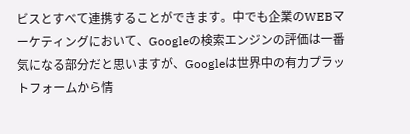ビスとすべて連携することができます。中でも企業のWEBマーケティングにおいて、Googleの検索エンジンの評価は一番気になる部分だと思いますが、Googleは世界中の有力プラットフォームから情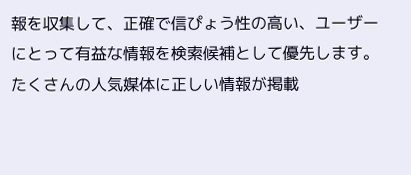報を収集して、正確で信ぴょう性の高い、ユーザーにとって有益な情報を検索候補として優先します。たくさんの人気媒体に正しい情報が掲載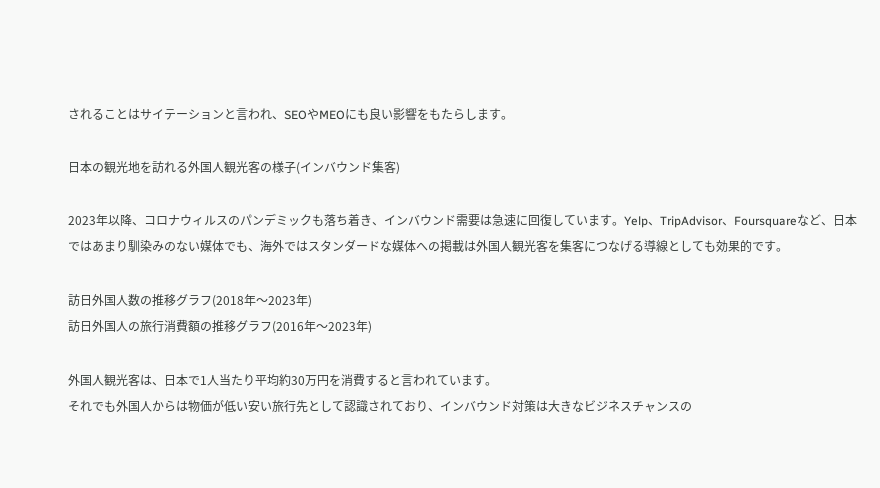されることはサイテーションと言われ、SEOやMEOにも良い影響をもたらします。

日本の観光地を訪れる外国人観光客の様子(インバウンド集客)

2023年以降、コロナウィルスのパンデミックも落ち着き、インバウンド需要は急速に回復しています。Yelp、TripAdvisor、Foursquareなど、日本ではあまり馴染みのない媒体でも、海外ではスタンダードな媒体への掲載は外国人観光客を集客につなげる導線としても効果的です。

訪日外国人数の推移グラフ(2018年〜2023年)
訪日外国人の旅行消費額の推移グラフ(2016年〜2023年)

外国人観光客は、日本で1人当たり平均約30万円を消費すると言われています。
それでも外国人からは物価が低い安い旅行先として認識されており、インバウンド対策は大きなビジネスチャンスの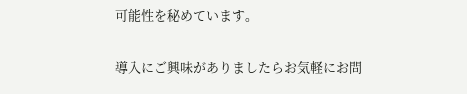可能性を秘めています。

導入にご興味がありましたらお気軽にお問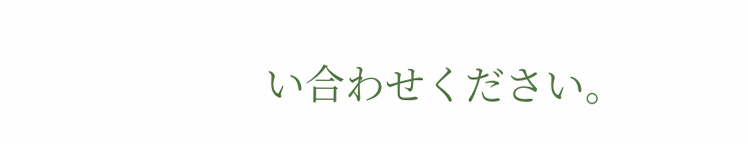い合わせください。